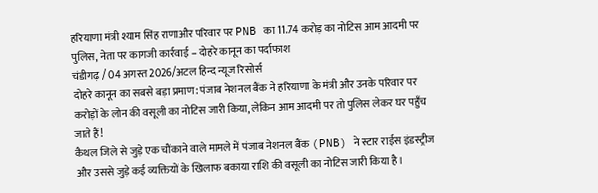हरियाणा मंत्री श्याम सिंह राणाऔर परिवार पर PNB का 11.74 करोड़ का नोटिस आम आदमी पर पुलिस, नेता पर कागजी कार्रवाई – दोहरे कानून का पर्दाफाश
चंडीगढ़ / 04 अगस्त 2026/अटल हिन्द न्यूज रिसोर्स
दोहरे कानून का सबसे बड़ा प्रमाण: पंजाब नेशनल बैंक ने हरियाणा के मंत्री और उनके परिवार पर करोड़ों के लोन की वसूली का नोटिस जारी किया, लेकिन आम आदमी पर तो पुलिस लेकर घर पहुँच जाते हैं!
कैथल जिले से जुड़े एक चौंकाने वाले मामले में पंजाब नेशनल बैंक (PNB) ने स्टार राईस इंडस्ट्रीज और उससे जुड़े कई व्यक्तियों के खिलाफ बकाया राशि की वसूली का नोटिस जारी किया है।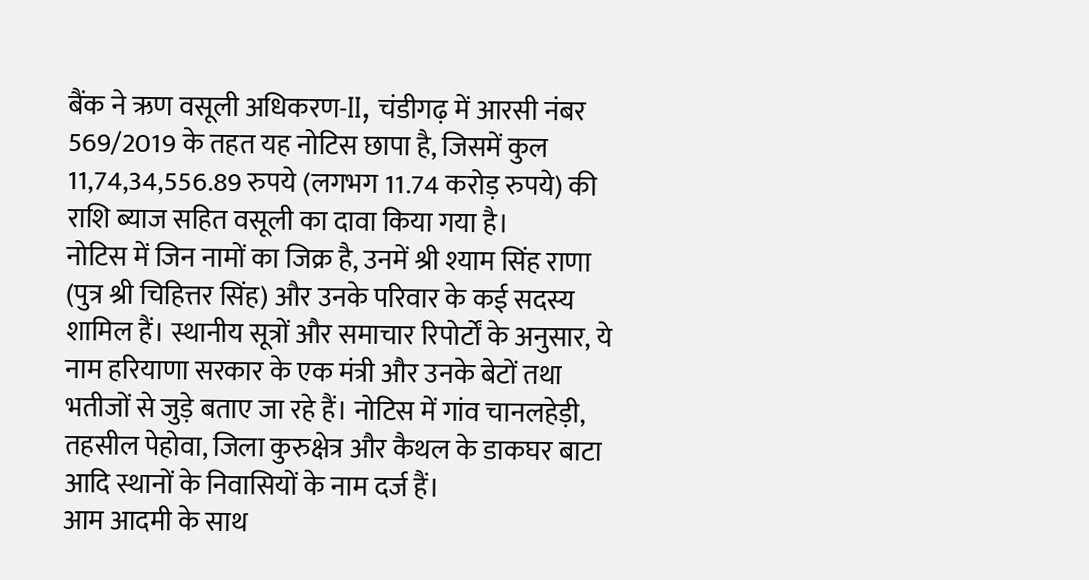बैंक ने ऋण वसूली अधिकरण-II, चंडीगढ़ में आरसी नंबर 569/2019 के तहत यह नोटिस छापा है, जिसमें कुल 11,74,34,556.89 रुपये (लगभग 11.74 करोड़ रुपये) की राशि ब्याज सहित वसूली का दावा किया गया है।
नोटिस में जिन नामों का जिक्र है, उनमें श्री श्याम सिंह राणा (पुत्र श्री चिहित्तर सिंह) और उनके परिवार के कई सदस्य शामिल हैं। स्थानीय सूत्रों और समाचार रिपोर्टों के अनुसार, ये नाम हरियाणा सरकार के एक मंत्री और उनके बेटों तथा भतीजों से जुड़े बताए जा रहे हैं। नोटिस में गांव चानलहेड़ी, तहसील पेहोवा, जिला कुरुक्षेत्र और कैथल के डाकघर बाटा आदि स्थानों के निवासियों के नाम दर्ज हैं।
आम आदमी के साथ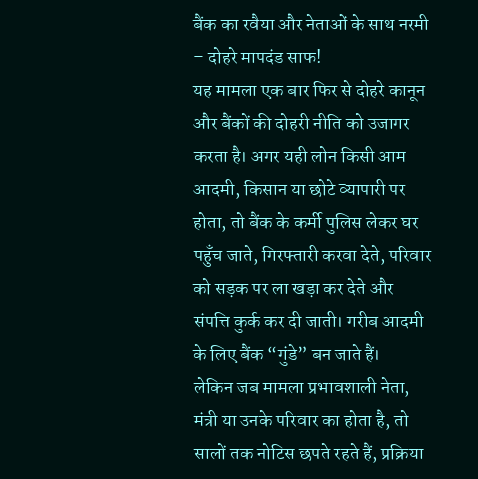बैंक का रवैया और नेताओं के साथ नरमी – दोहरे मापदंड साफ!
यह मामला एक बार फिर से दोहरे कानून और बैंकों की दोहरी नीति को उजागर करता है। अगर यही लोन किसी आम आदमी, किसान या छोटे व्यापारी पर होता, तो बैंक के कर्मी पुलिस लेकर घर पहुँच जाते, गिरफ्तारी करवा देते, परिवार को सड़क पर ला खड़ा कर देते और संपत्ति कुर्क कर दी जाती। गरीब आदमी के लिए बैंक “गुंडे” बन जाते हैं।
लेकिन जब मामला प्रभावशाली नेता, मंत्री या उनके परिवार का होता है, तो सालों तक नोटिस छपते रहते हैं, प्रक्रिया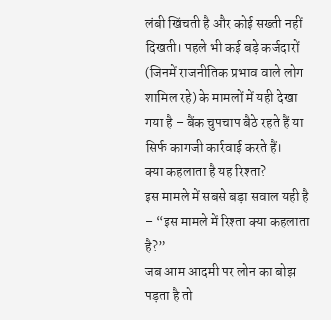लंबी खिंचती है और कोई सख्ती नहीं दिखती। पहले भी कई बड़े कर्जदारों (जिनमें राजनीतिक प्रभाव वाले लोग शामिल रहे) के मामलों में यही देखा गया है – बैंक चुपचाप बैठे रहते हैं या सिर्फ कागजी कार्रवाई करते हैं।
क्या कहलाता है यह रिश्ता?
इस मामले में सबसे बड़ा सवाल यही है – “इस मामले में रिश्ता क्या कहलाता है?”
जब आम आदमी पर लोन का बोझ पड़ता है तो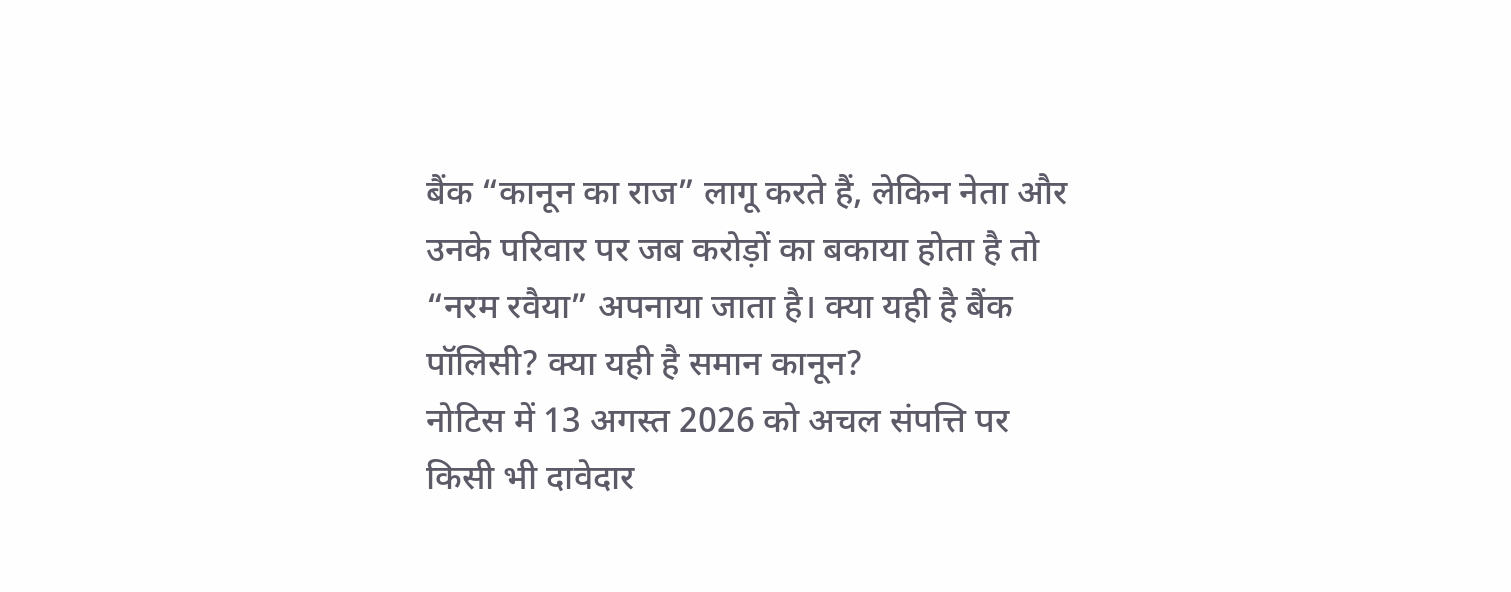बैंक “कानून का राज” लागू करते हैं, लेकिन नेता और उनके परिवार पर जब करोड़ों का बकाया होता है तो “नरम रवैया” अपनाया जाता है। क्या यही है बैंक पॉलिसी? क्या यही है समान कानून?
नोटिस में 13 अगस्त 2026 को अचल संपत्ति पर किसी भी दावेदार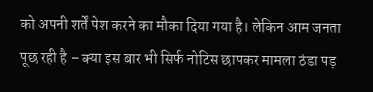को अपनी शर्तें पेश करने का मौका दिया गया है। लेकिन आम जनता पूछ रही है – क्या इस बार भी सिर्फ नोटिस छापकर मामला ठंडा पड़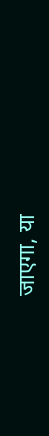जाएगा, या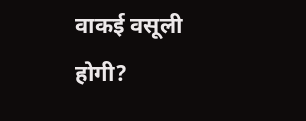वाकई वसूली होगी?